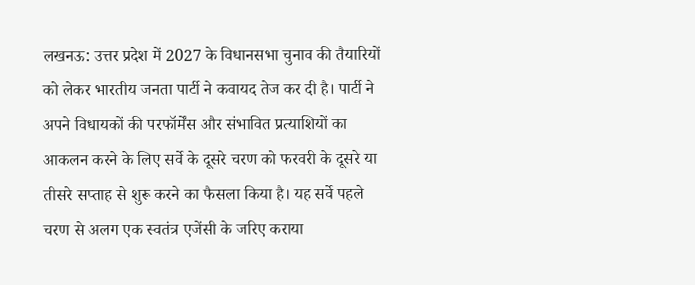लखनऊ: उत्तर प्रदेश में 2027 के विधानसभा चुनाव की तैयारियों को लेकर भारतीय जनता पार्टी ने कवायद तेज कर दी है। पार्टी ने अपने विधायकों की परफॉर्मेंस और संभावित प्रत्याशियों का आकलन करने के लिए सर्वे के दूसरे चरण को फरवरी के दूसरे या तीसरे सप्ताह से शुरू करने का फैसला किया है। यह सर्वे पहले चरण से अलग एक स्वतंत्र एजेंसी के जरिए कराया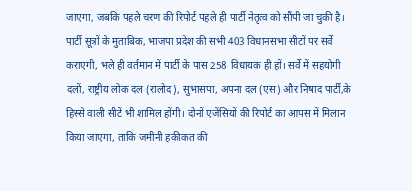जाएगा, जबकि पहले चरण की रिपोर्ट पहले ही पार्टी नेतृत्व को सौंपी जा चुकी है।
पार्टी सूत्रों के मुताबिक, भाजपा प्रदेश की सभी 403 विधानसभा सीटों पर सर्वे कराएगी, भले ही वर्तमान में पार्टी के पास 258 विधायक ही हों। सर्वे में सहयोगी दलों, राष्ट्रीय लोक दल (रालोद), सुभासपा, अपना दल (एस) और निषाद पार्टी,के हिस्से वाली सीटें भी शामिल होंगी। दोनों एजेंसियों की रिपोर्ट का आपस में मिलान किया जाएगा, ताकि जमीनी हकीकत की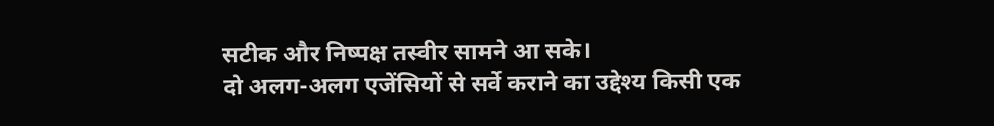सटीक और निष्पक्ष तस्वीर सामने आ सके।
दो अलग-अलग एजेंसियों से सर्वे कराने का उद्देश्य किसी एक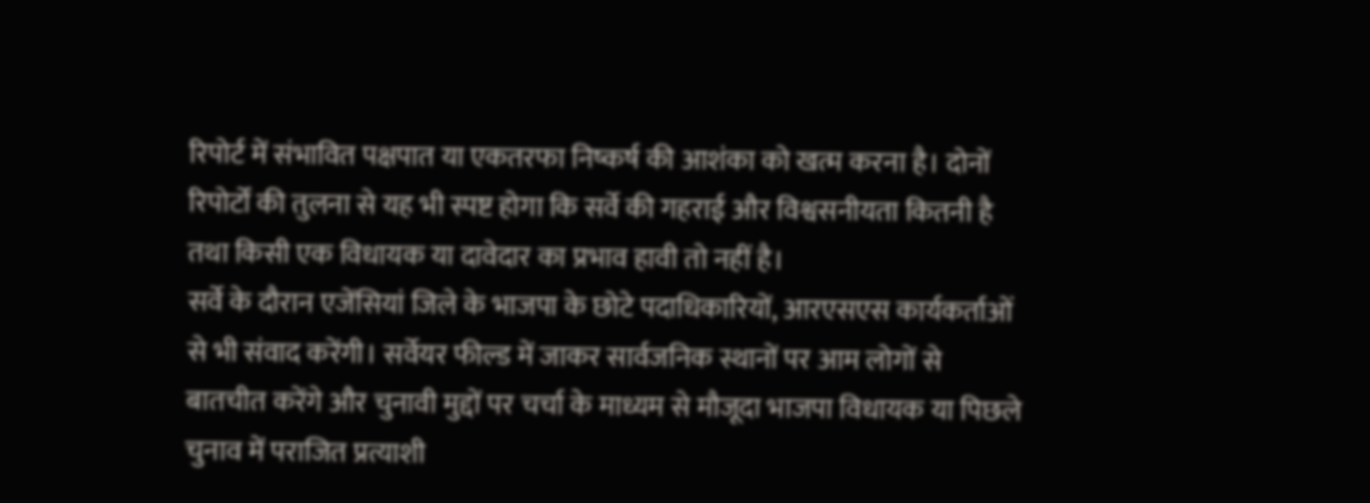रिपोर्ट में संभावित पक्षपात या एकतरफा निष्कर्ष की आशंका को खत्म करना है। दोनों रिपोर्टों की तुलना से यह भी स्पष्ट होगा कि सर्वे की गहराई और विश्वसनीयता कितनी है तथा किसी एक विधायक या दावेदार का प्रभाव हावी तो नहीं है।
सर्वे के दौरान एजेंसियां जिले के भाजपा के छोटे पदाधिकारियों, आरएसएस कार्यकर्ताओं से भी संवाद करेंगी। सर्वेयर फील्ड में जाकर सार्वजनिक स्थानों पर आम लोगों से बातचीत करेंगे और चुनावी मुद्दों पर चर्चा के माध्यम से मौजूदा भाजपा विधायक या पिछले चुनाव में पराजित प्रत्याशी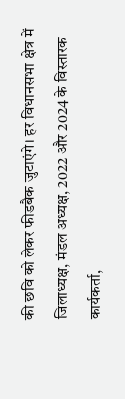की छवि को लेकर फीडबैक जुटाएंगे। हर विधानसभा क्षेत्र में जिलाध्यक्ष, मंडल अध्यक्ष, 2022 और 2024 के विस्तारक कार्यकर्ता,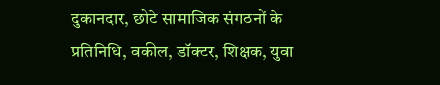दुकानदार, छोटे सामाजिक संगठनों के प्रतिनिधि, वकील, डॉक्टर, शिक्षक, युवा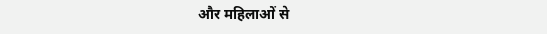और महिलाओं से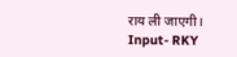राय ली जाएगी।
Input- RKY